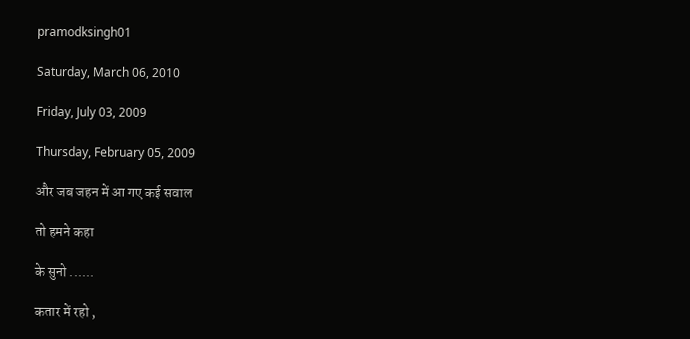pramodksingh01

Saturday, March 06, 2010

Friday, July 03, 2009

Thursday, February 05, 2009

और जब जहन में आ गए कई सवाल

तो हमने कहा

के सुनो ......

कतार में रहो ,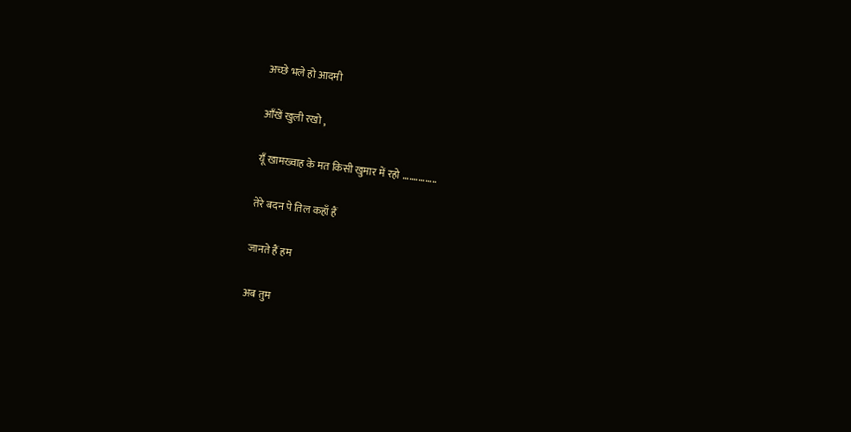अच्छे भले हो आदमी

आँखें खुली रखो ,

यूँ खामख्वाह के मत किसी खुमार में रहो ...............

तेरे बदन पे तिल कहाँ हैं

जानते हैं हम

अब तुम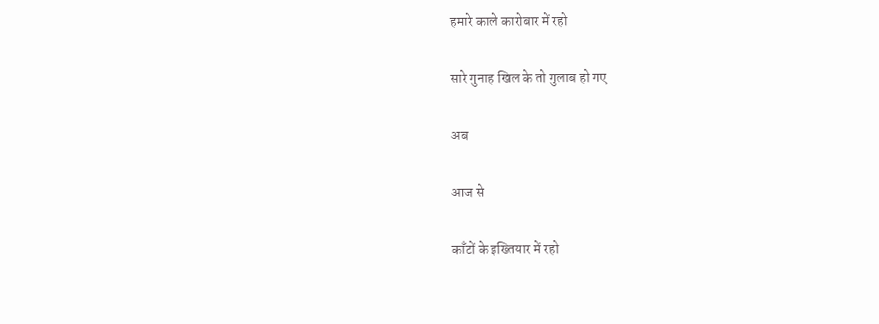हमारे काले कारोबार में रहो

सारे गुनाह खिल के तो गुलाब हो गए

अब

आज से

काँटों के इख्तियार में रहो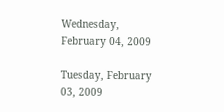Wednesday, February 04, 2009

Tuesday, February 03, 2009